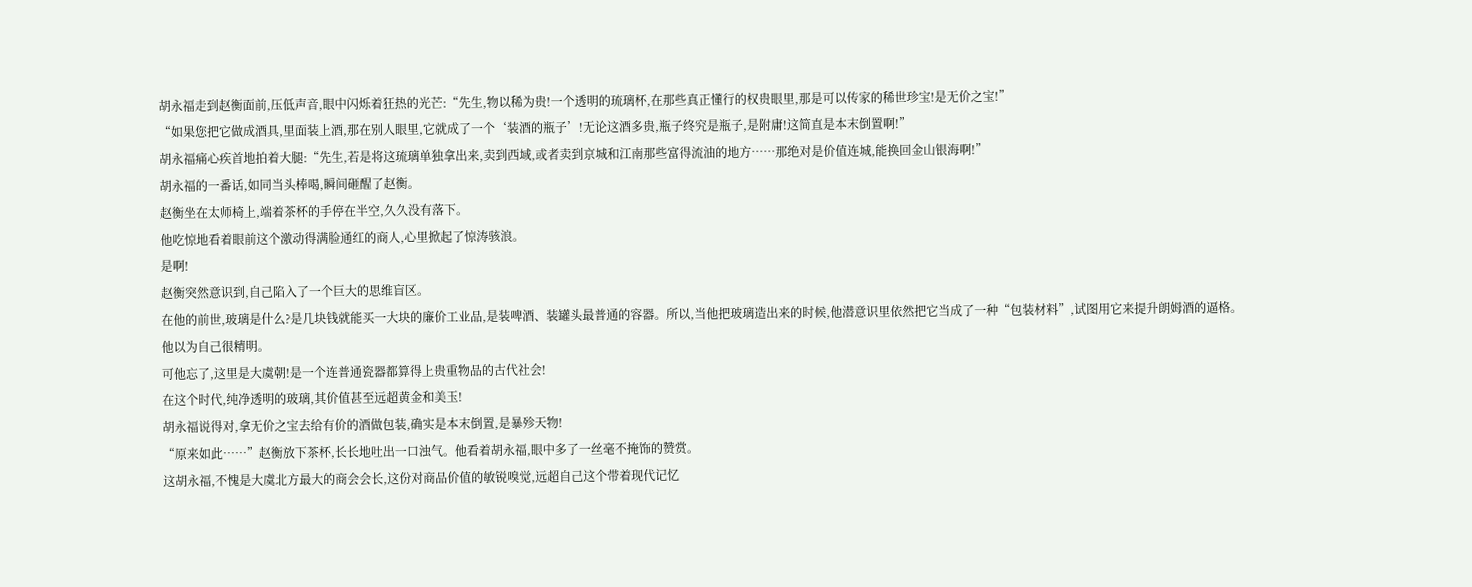胡永福走到赵衡面前,压低声音,眼中闪烁着狂热的光芒:“先生,物以稀为贵!一个透明的琉璃杯,在那些真正懂行的权贵眼里,那是可以传家的稀世珍宝!是无价之宝!”
“如果您把它做成酒具,里面装上酒,那在别人眼里,它就成了一个‘装酒的瓶子’!无论这酒多贵,瓶子终究是瓶子,是附庸!这简直是本末倒置啊!”
胡永福痛心疾首地拍着大腿:“先生,若是将这琉璃单独拿出来,卖到西域,或者卖到京城和江南那些富得流油的地方……那绝对是价值连城,能换回金山银海啊!”
胡永福的一番话,如同当头棒喝,瞬间砸醒了赵衡。
赵衡坐在太师椅上,端着茶杯的手停在半空,久久没有落下。
他吃惊地看着眼前这个激动得满脸通红的商人,心里掀起了惊涛骇浪。
是啊!
赵衡突然意识到,自己陷入了一个巨大的思维盲区。
在他的前世,玻璃是什么?是几块钱就能买一大块的廉价工业品,是装啤酒、装罐头最普通的容器。所以,当他把玻璃造出来的时候,他潜意识里依然把它当成了一种“包装材料”,试图用它来提升朗姆酒的逼格。
他以为自己很精明。
可他忘了,这里是大虞朝!是一个连普通瓷器都算得上贵重物品的古代社会!
在这个时代,纯净透明的玻璃,其价值甚至远超黄金和美玉!
胡永福说得对,拿无价之宝去给有价的酒做包装,确实是本末倒置,是暴殄天物!
“原来如此……”赵衡放下茶杯,长长地吐出一口浊气。他看着胡永福,眼中多了一丝毫不掩饰的赞赏。
这胡永福,不愧是大虞北方最大的商会会长,这份对商品价值的敏锐嗅觉,远超自己这个带着现代记忆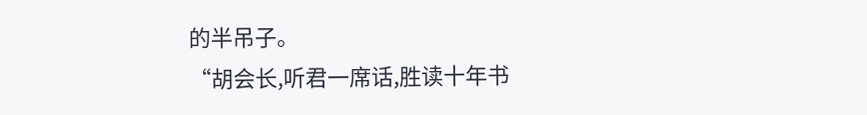的半吊子。
“胡会长,听君一席话,胜读十年书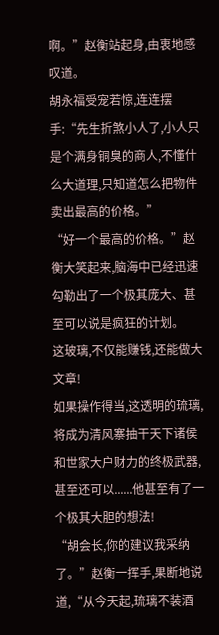啊。”赵衡站起身,由衷地感叹道。
胡永福受宠若惊,连连摆手:“先生折煞小人了,小人只是个满身铜臭的商人,不懂什么大道理,只知道怎么把物件卖出最高的价格。”
“好一个最高的价格。”赵衡大笑起来,脑海中已经迅速勾勒出了一个极其庞大、甚至可以说是疯狂的计划。
这玻璃,不仅能赚钱,还能做大文章!
如果操作得当,这透明的琉璃,将成为清风寨抽干天下诸侯和世家大户财力的终极武器,甚至还可以......他甚至有了一个极其大胆的想法!
“胡会长,你的建议我采纳了。”赵衡一挥手,果断地说道,“从今天起,琉璃不装酒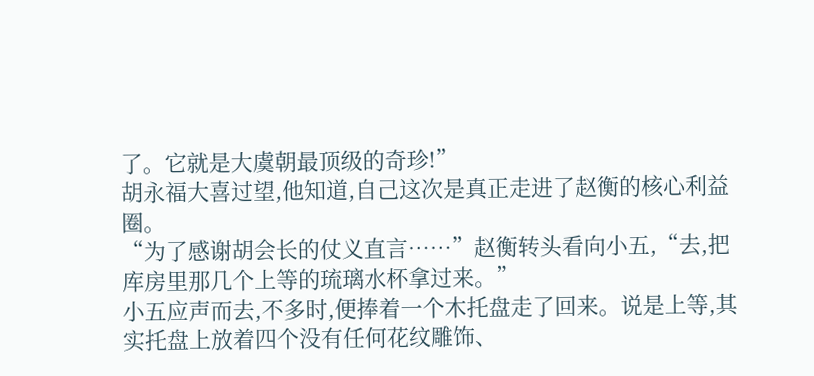了。它就是大虞朝最顶级的奇珍!”
胡永福大喜过望,他知道,自己这次是真正走进了赵衡的核心利益圈。
“为了感谢胡会长的仗义直言……”赵衡转头看向小五,“去,把库房里那几个上等的琉璃水杯拿过来。”
小五应声而去,不多时,便捧着一个木托盘走了回来。说是上等,其实托盘上放着四个没有任何花纹雕饰、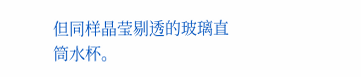但同样晶莹剔透的玻璃直筒水杯。